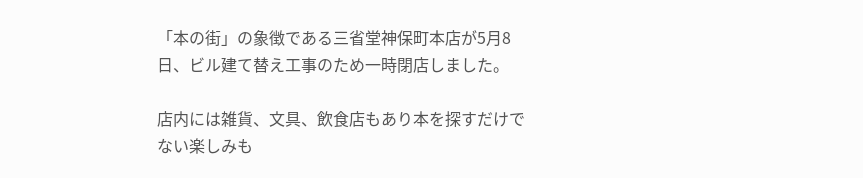「本の街」の象徴である三省堂神保町本店が5月8日、ビル建て替え工事のため一時閉店しました。

店内には雑貨、文具、飲食店もあり本を探すだけでない楽しみも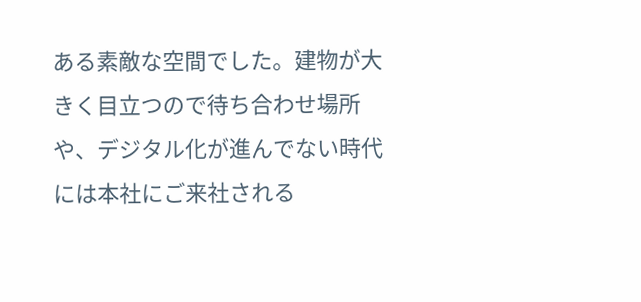ある素敵な空間でした。建物が大きく目立つので待ち合わせ場所や、デジタル化が進んでない時代には本社にご来社される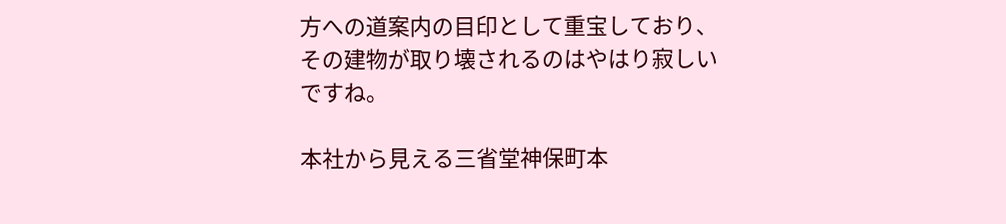方への道案内の目印として重宝しており、その建物が取り壊されるのはやはり寂しいですね。

本社から見える三省堂神保町本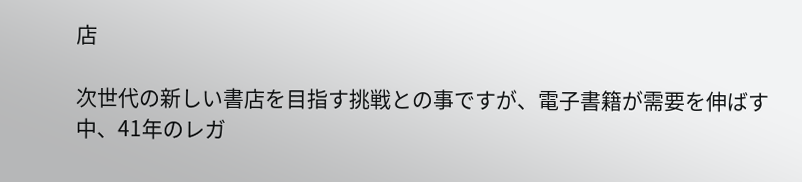店

次世代の新しい書店を目指す挑戦との事ですが、電子書籍が需要を伸ばす中、41年のレガ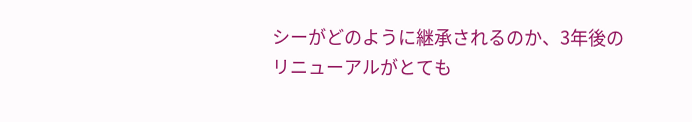シーがどのように継承されるのか、3年後のリニューアルがとても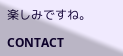楽しみですね。

CONTACT